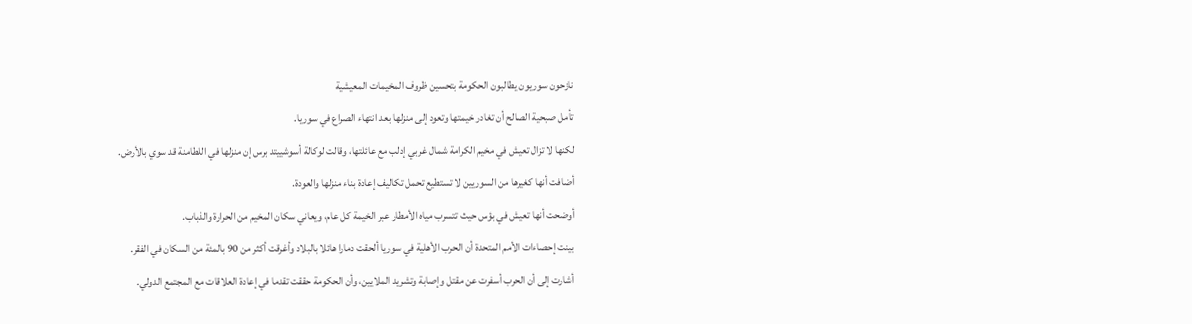نازحون سوريون يطالبون الحكومة بتحسين ظروف المخيمات المعيشية
تأمل صبحية الصالح أن تغادر خيمتها وتعود إلى منزلها بعد انتهاء الصراع في سوريا.
لكنها لا تزال تعيش في مخيم الكرامة شمال غربي إدلب مع عائلتها، وقالت لوكالة أسوشييتد برس إن منزلها في اللطامنة قد سوي بالأرض.
أضافت أنها كغيرها من السوريين لا تستطيع تحمل تكاليف إعادة بناء منزلها والعودة.
أوضحت أنها تعيش في بؤس حيث تتسرب مياه الأمطار عبر الخيمة كل عام، ويعاني سكان المخيم من الحرارة والذباب.
بينت إحصاءات الأمم المتحدة أن الحرب الأهلية في سوريا ألحقت دمارا هائلا بالبلاد وأغرقت أكثر من 90 بالمئة من السكان في الفقر.
أشارت إلى أن الحرب أسفرت عن مقتل وإصابة وتشريد الملايين، وأن الحكومة حققت تقدما في إعادة العلاقات مع المجتمع الدولي.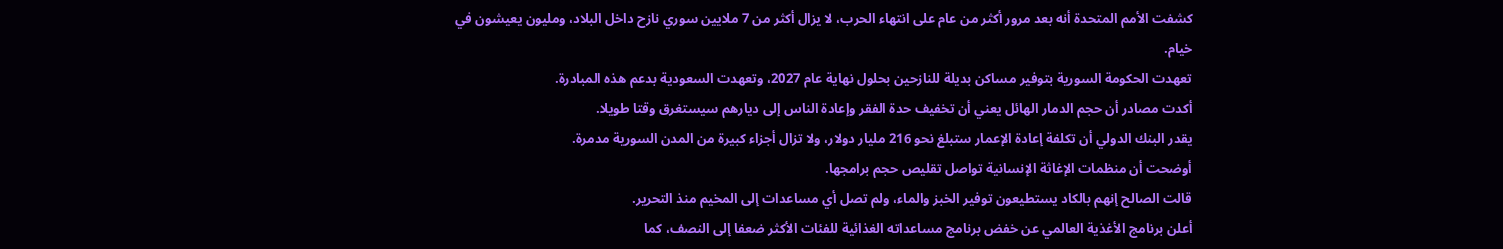كشفت الأمم المتحدة أنه بعد مرور أكثر من عام على انتهاء الحرب، لا يزال أكثر من 7 ملايين سوري نازح داخل البلاد، ومليون يعيشون في خيام.
تعهدت الحكومة السورية بتوفير مساكن بديلة للنازحين بحلول نهاية عام 2027، وتعهدت السعودية بدعم هذه المبادرة.
أكدت مصادر أن حجم الدمار الهائل يعني أن تخفيف حدة الفقر وإعادة الناس إلى ديارهم سيستغرق وقتا طويلا.
يقدر البنك الدولي أن تكلفة إعادة الإعمار ستبلغ نحو 216 مليار دولار، ولا تزال أجزاء كبيرة من المدن السورية مدمرة.
أوضحت أن منظمات الإغاثة الإنسانية تواصل تقليص حجم برامجها.
قالت الصالح إنهم بالكاد يستطيعون توفير الخبز والماء، ولم تصل أي مساعدات إلى المخيم منذ التحرير.
أعلن برنامج الأغذية العالمي عن خفض برنامج مساعداته الغذائية للفئات الأكثر ضعفا إلى النصف، كما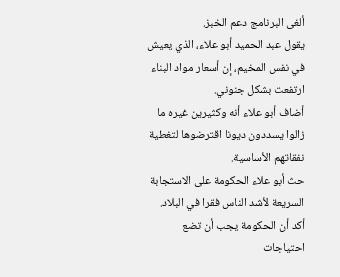ألغى البرنامج دعم الخبز.
يقول عبد الحميد أبو علاء، الذي يعيش في نفس المخيم، إن أسعار مواد البناء ارتفعت بشكل جنوني.
أضاف أبو علاء أنه وكثيرين غيره ما زالوا يسددون ديونا اقترضوها لتغطية نفقاتهم الأساسية.
حث أبو علاء الحكومة على الاستجابة السريعة لأشد الناس فقرا في البلاد.
أكد أن الحكومة يجب أن تضع احتياجات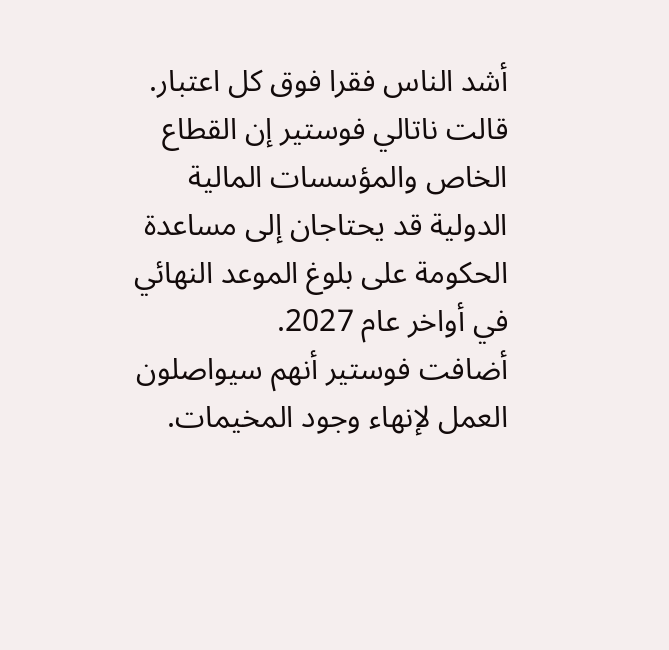أشد الناس فقرا فوق كل اعتبار.
قالت ناتالي فوستير إن القطاع الخاص والمؤسسات المالية الدولية قد يحتاجان إلى مساعدة الحكومة على بلوغ الموعد النهائي في أواخر عام 2027.
أضافت فوستير أنهم سيواصلون العمل لإنهاء وجود المخيمات.